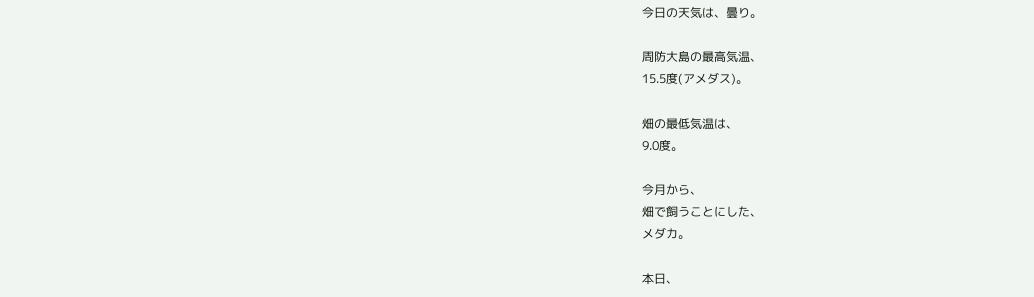今日の天気は、曇り。

周防大島の最高気温、
15.5度(アメダス)。

畑の最低気温は、
9.0度。

今月から、
畑で飼うことにした、
メダカ。

本日、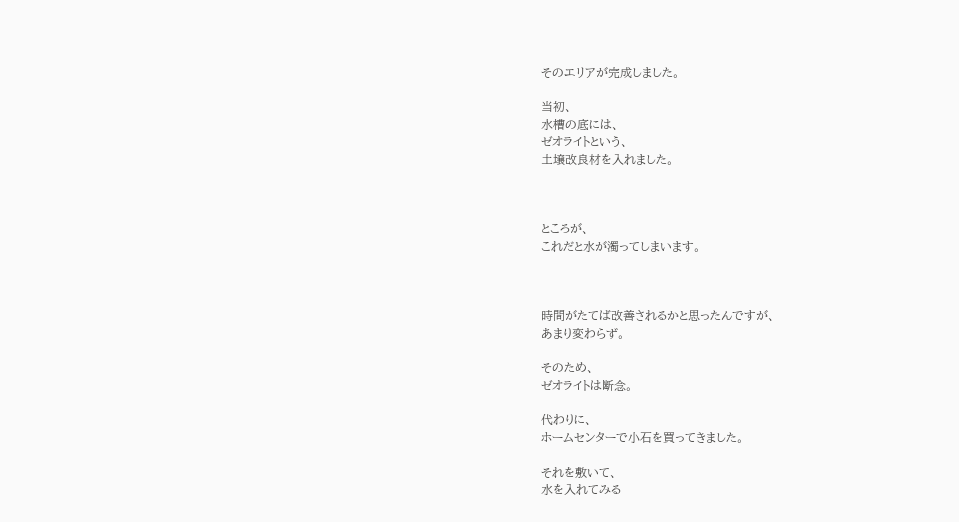そのエリアが完成しました。

当初、
水槽の底には、
ゼオライトという、
土壌改良材を入れました。



ところが、
これだと水が濁ってしまいます。



時間がたてば改善されるかと思ったんですが、
あまり変わらず。

そのため、
ゼオライトは断念。

代わりに、
ホームセンターで小石を買ってきました。

それを敷いて、
水を入れてみる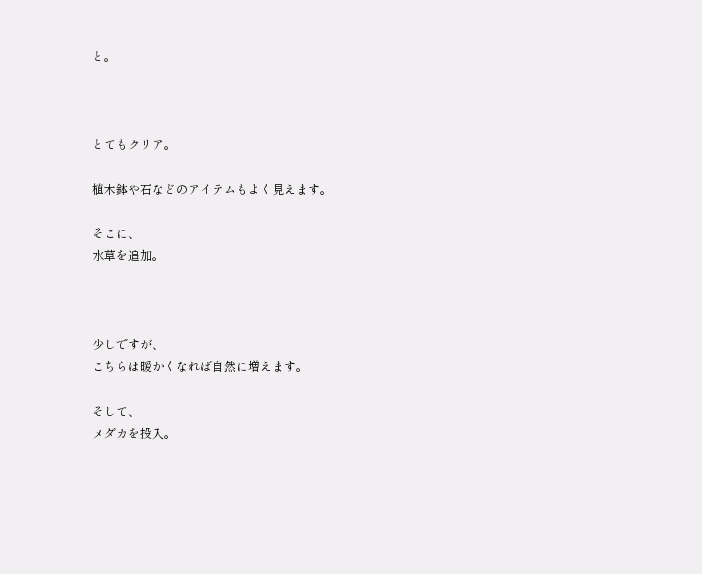と。



とてもクリア。

植木鉢や石などのアイテムもよく見えます。

そこに、
水草を追加。



少しですが、
こちらは暖かくなれば自然に増えます。

そして、
メダカを投入。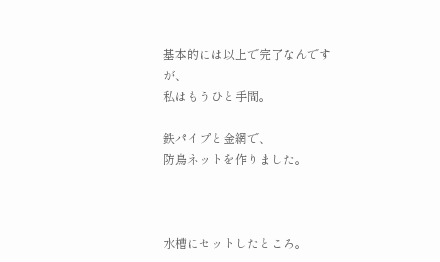基本的には以上で完了なんですが、
私はもうひと手間。

鉄パイプと金網で、
防鳥ネットを作りました。



水槽にセットしたところ。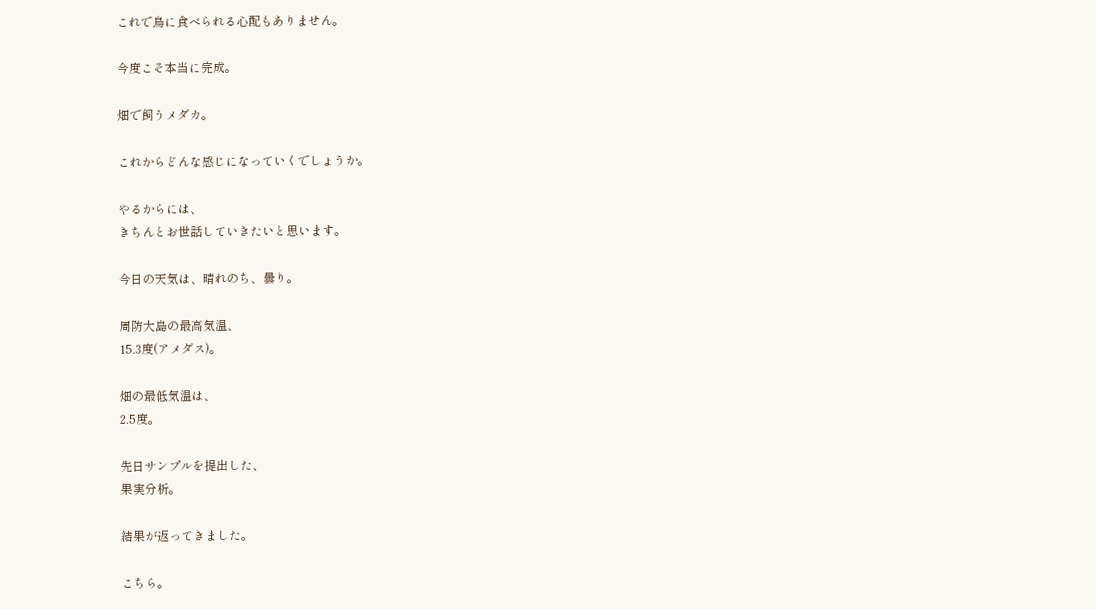これで鳥に食べられる心配もありません。

今度こそ本当に完成。

畑で飼うメダカ。

これからどんな感じになっていくでしょうか。

やるからには、
きちんとお世話していきたいと思います。

今日の天気は、晴れのち、曇り。

周防大島の最高気温、
15.3度(アメダス)。

畑の最低気温は、
2.5度。

先日サンプルを提出した、
果実分析。

結果が返ってきました。

こちら。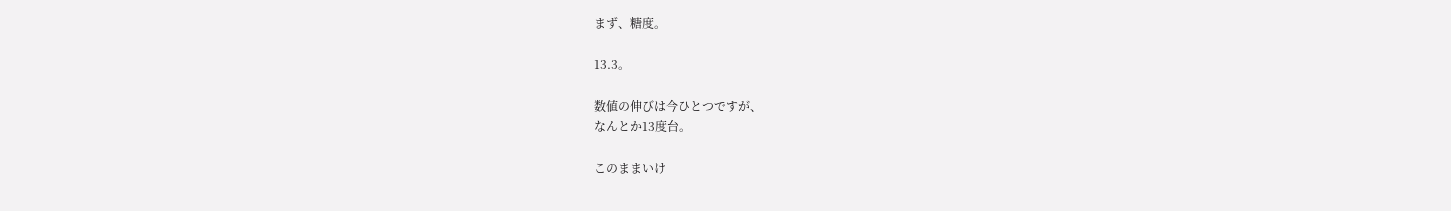まず、糖度。

13.3。

数値の伸びは今ひとつですが、
なんとか13度台。

このままいけ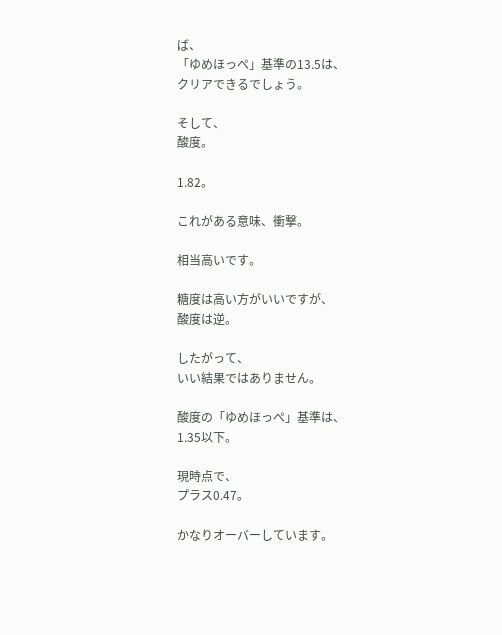ば、
「ゆめほっぺ」基準の13.5は、
クリアできるでしょう。

そして、
酸度。

1.82。

これがある意味、衝撃。

相当高いです。

糖度は高い方がいいですが、
酸度は逆。

したがって、
いい結果ではありません。

酸度の「ゆめほっぺ」基準は、
1.35以下。

現時点で、
プラス0.47。

かなりオーバーしています。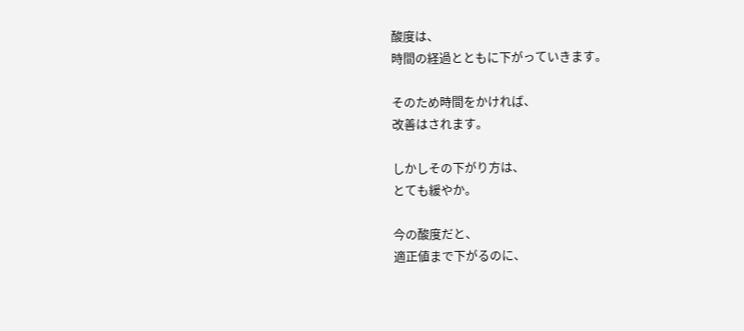酸度は、
時間の経過とともに下がっていきます。

そのため時間をかければ、
改善はされます。

しかしその下がり方は、
とても緩やか。

今の酸度だと、
適正値まで下がるのに、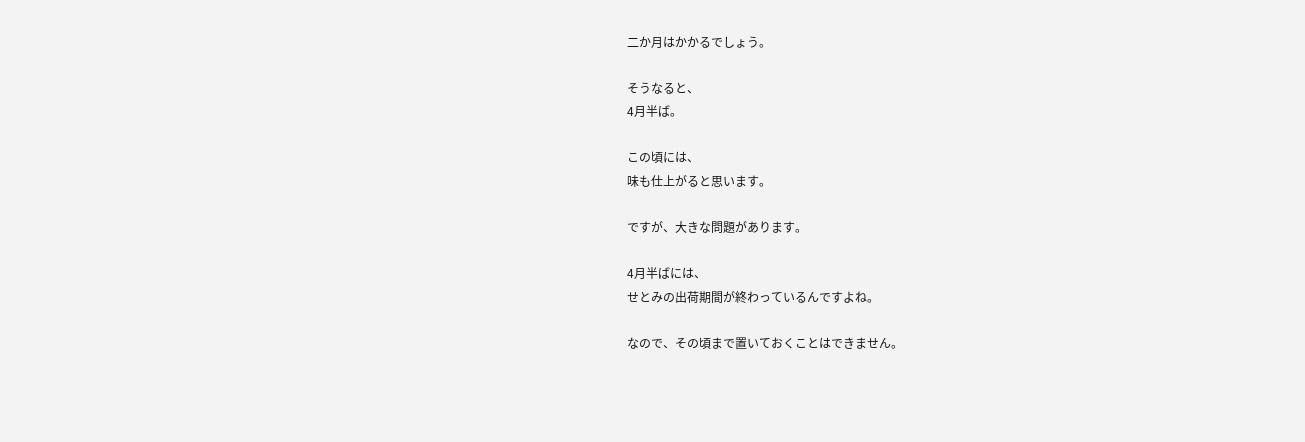二か月はかかるでしょう。

そうなると、
4月半ば。

この頃には、
味も仕上がると思います。

ですが、大きな問題があります。

4月半ばには、
せとみの出荷期間が終わっているんですよね。

なので、その頃まで置いておくことはできません。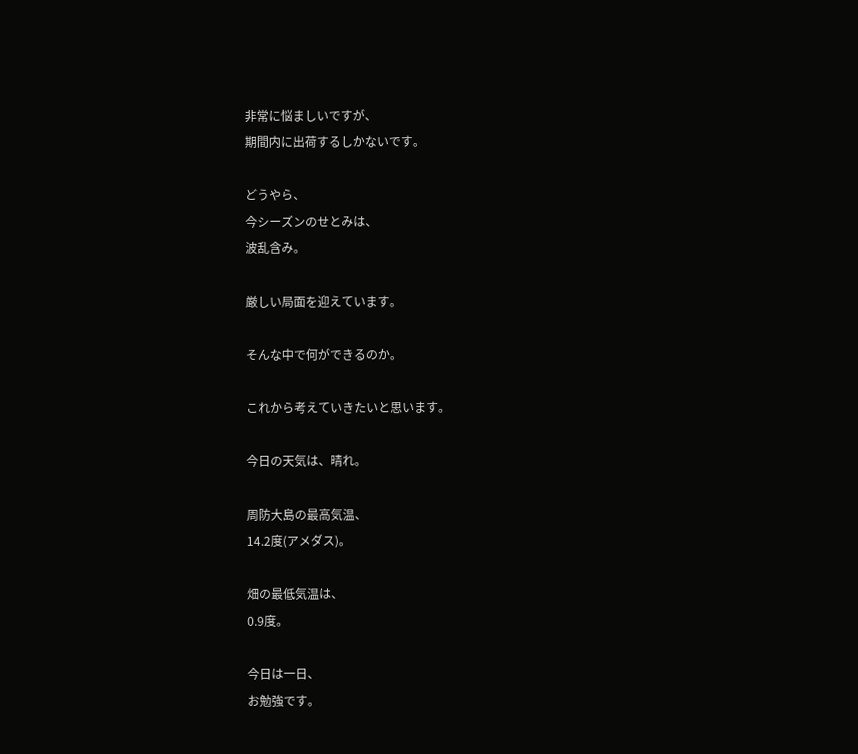非常に悩ましいですが、
期間内に出荷するしかないです。

どうやら、
今シーズンのせとみは、
波乱含み。

厳しい局面を迎えています。

そんな中で何ができるのか。

これから考えていきたいと思います。

今日の天気は、晴れ。

周防大島の最高気温、
14.2度(アメダス)。

畑の最低気温は、
0.9度。

今日は一日、
お勉強です。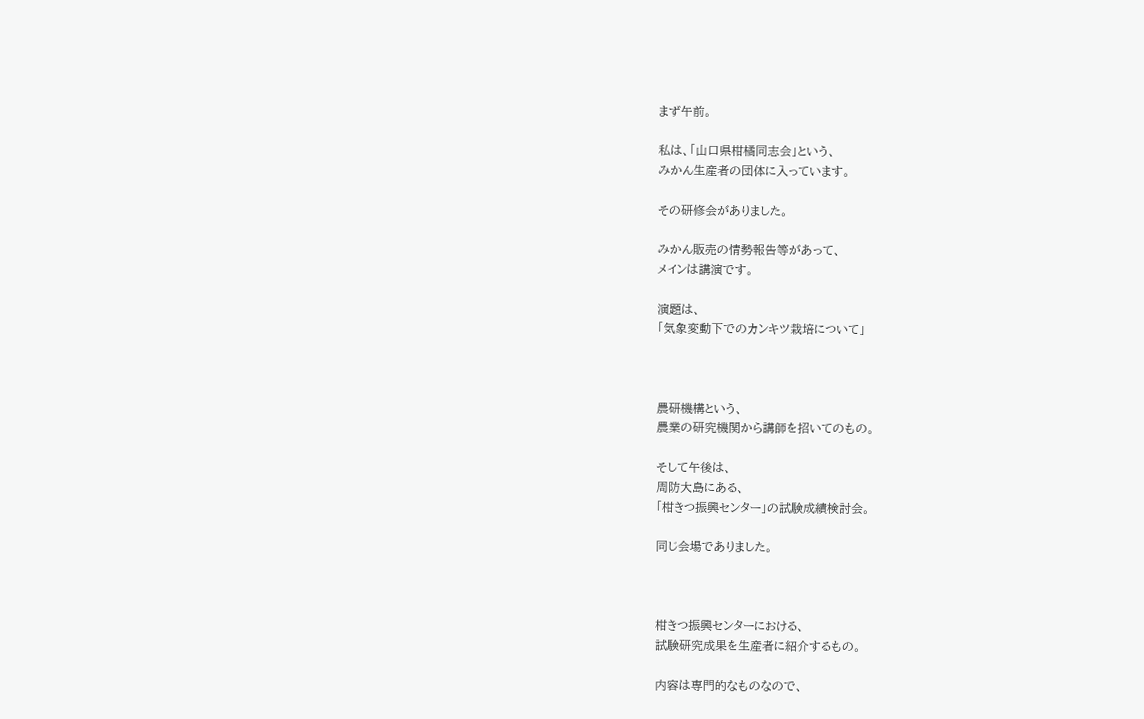まず午前。

私は、「山口県柑橘同志会」という、
みかん生産者の団体に入っています。

その研修会がありました。

みかん販売の情勢報告等があって、
メインは講演です。

演題は、
「気象変動下でのカンキツ栽培について」



農研機構という、
農業の研究機関から講師を招いてのもの。

そして午後は、
周防大島にある、
「柑きつ振興センター」の試験成績検討会。

同じ会場でありました。



柑きつ振興センターにおける、
試験研究成果を生産者に紹介するもの。

内容は専門的なものなので、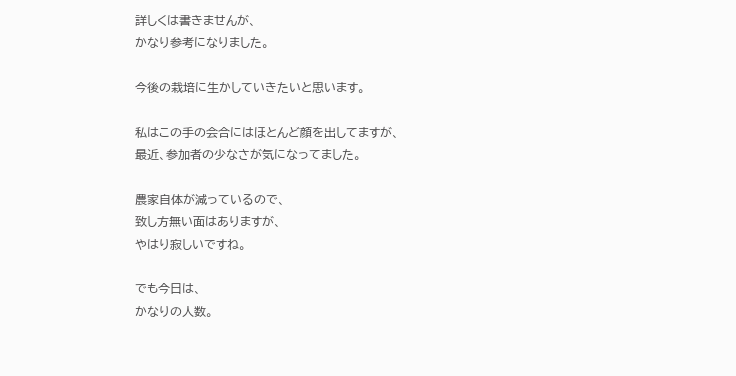詳しくは書きませんが、
かなり参考になりました。

今後の栽培に生かしていきたいと思います。

私はこの手の会合にはほとんど顔を出してますが、
最近、参加者の少なさが気になってました。

農家自体が減っているので、
致し方無い面はありますが、
やはり寂しいですね。

でも今日は、
かなりの人数。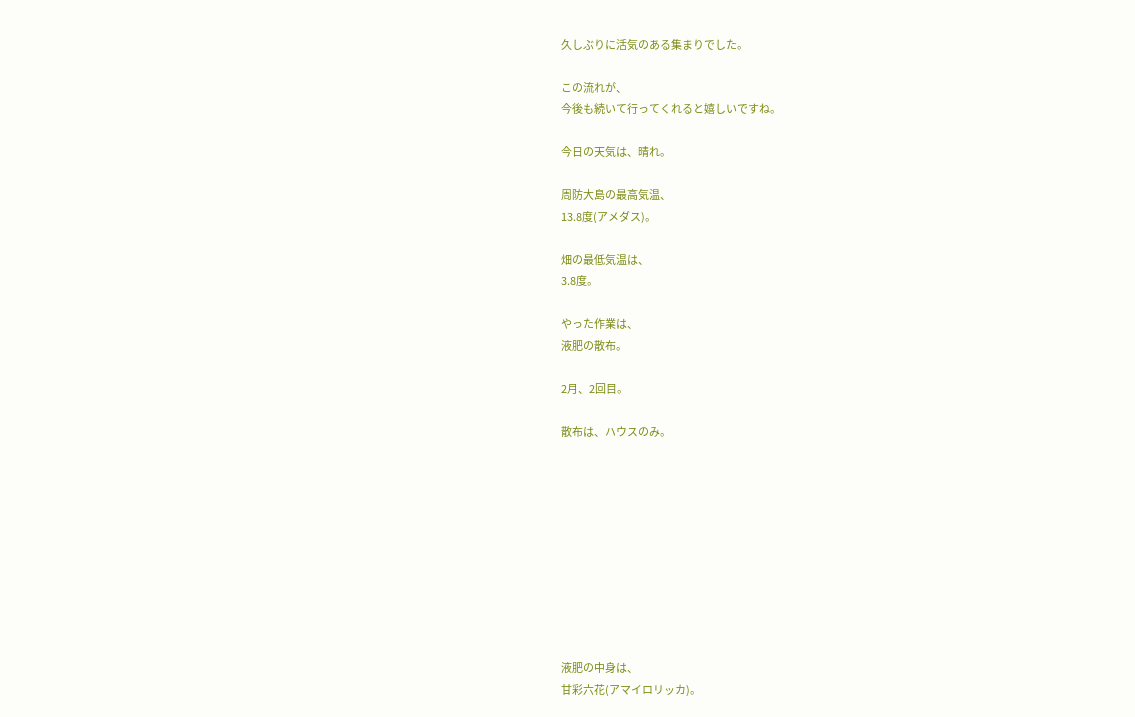久しぶりに活気のある集まりでした。

この流れが、
今後も続いて行ってくれると嬉しいですね。

今日の天気は、晴れ。

周防大島の最高気温、
13.8度(アメダス)。

畑の最低気温は、
3.8度。

やった作業は、
液肥の散布。

2月、2回目。

散布は、ハウスのみ。










液肥の中身は、
甘彩六花(アマイロリッカ)。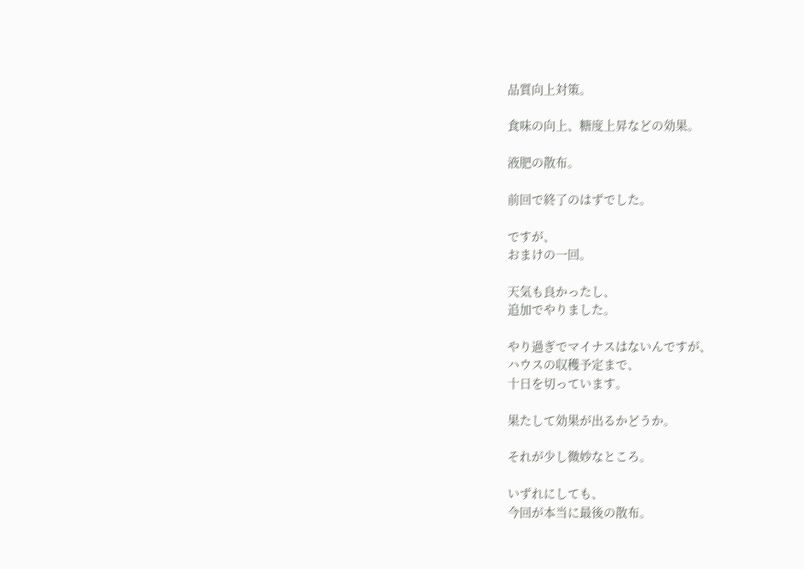品質向上対策。

食味の向上、糖度上昇などの効果。

液肥の散布。

前回で終了のはずでした。

ですが、
おまけの一回。

天気も良かったし、
追加でやりました。

やり過ぎでマイナスはないんですが、
ハウスの収穫予定まで、
十日を切っています。

果たして効果が出るかどうか。

それが少し微妙なところ。

いずれにしても、
今回が本当に最後の散布。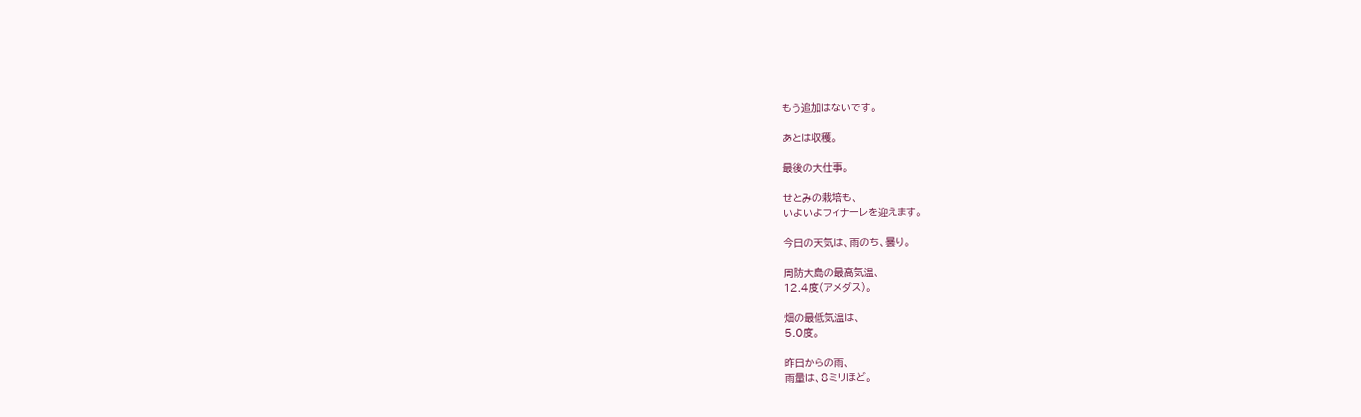もう追加はないです。

あとは収穫。

最後の大仕事。

せとみの栽培も、
いよいよフィナーレを迎えます。

今日の天気は、雨のち、曇り。

周防大島の最高気温、
12.4度(アメダス)。

畑の最低気温は、
5.0度。

昨日からの雨、
雨量は、8ミリほど。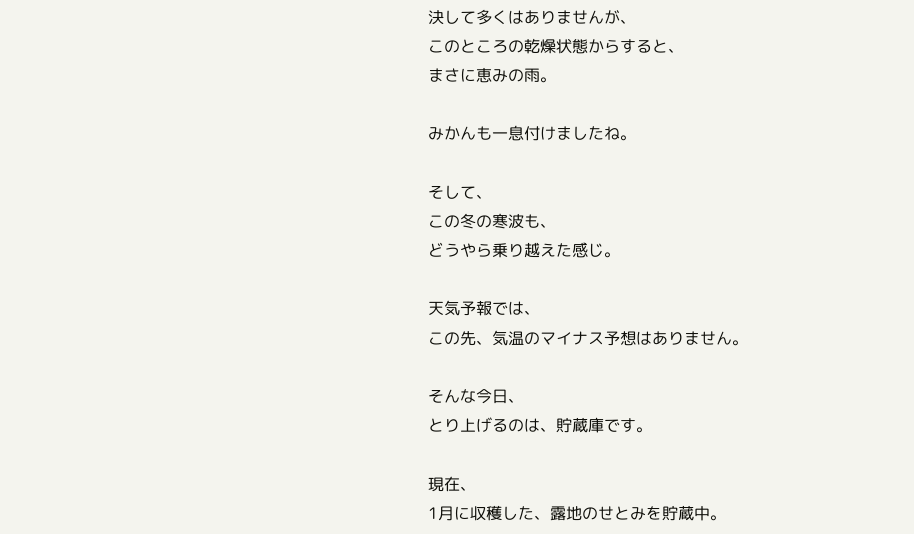決して多くはありませんが、
このところの乾燥状態からすると、
まさに恵みの雨。

みかんも一息付けましたね。

そして、
この冬の寒波も、
どうやら乗り越えた感じ。

天気予報では、
この先、気温のマイナス予想はありません。

そんな今日、
とり上げるのは、貯蔵庫です。

現在、
1月に収穫した、露地のせとみを貯蔵中。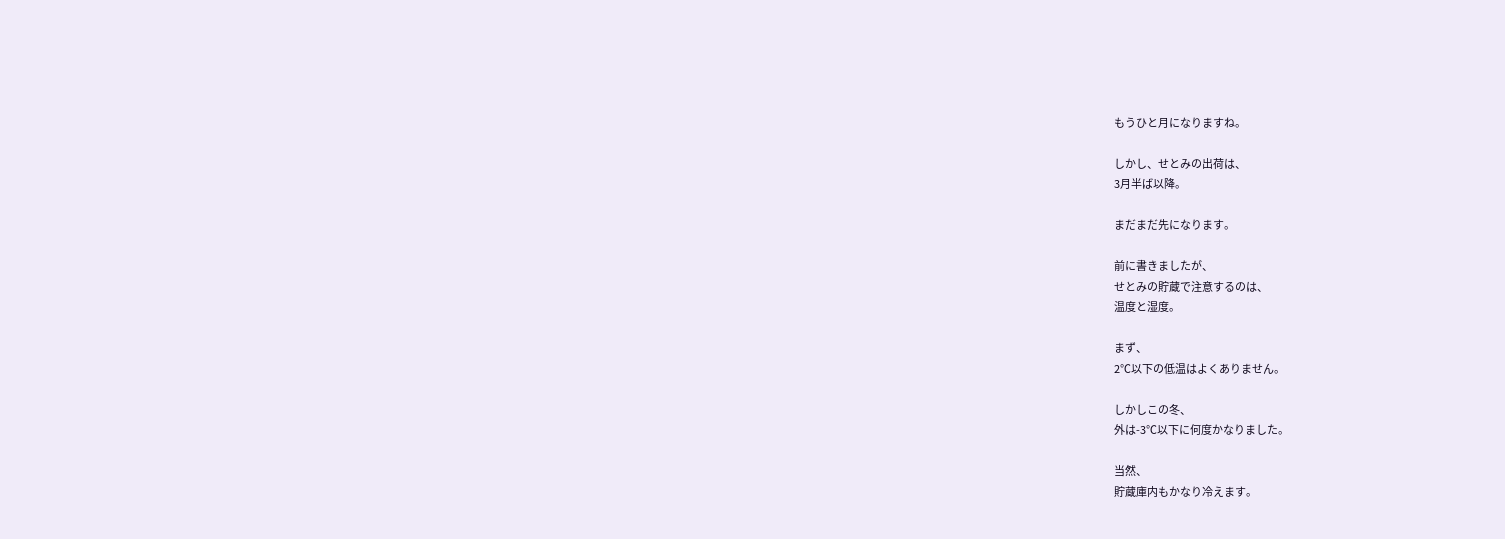もうひと月になりますね。

しかし、せとみの出荷は、
3月半ば以降。

まだまだ先になります。

前に書きましたが、
せとみの貯蔵で注意するのは、
温度と湿度。

まず、
2℃以下の低温はよくありません。

しかしこの冬、
外は-3℃以下に何度かなりました。

当然、
貯蔵庫内もかなり冷えます。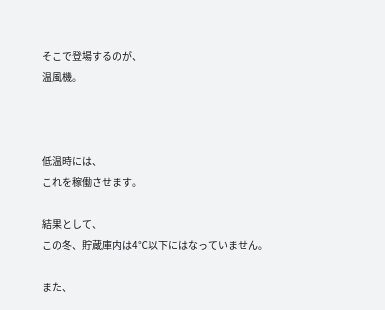そこで登場するのが、
温風機。



低温時には、
これを稼働させます。

結果として、
この冬、貯蔵庫内は4℃以下にはなっていません。

また、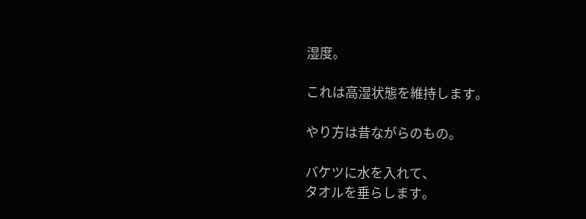湿度。

これは高湿状態を維持します。

やり方は昔ながらのもの。

バケツに水を入れて、
タオルを垂らします。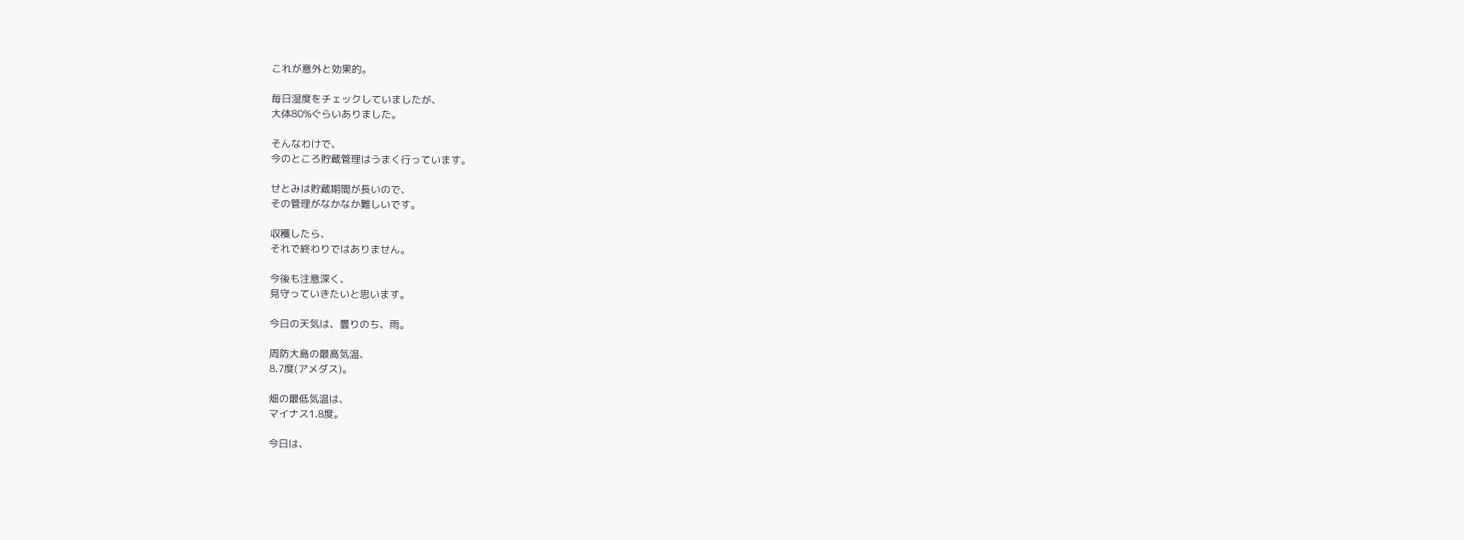これが意外と効果的。

毎日湿度をチェックしていましたが、
大体80%ぐらいありました。

そんなわけで、
今のところ貯蔵管理はうまく行っています。

せとみは貯蔵期間が長いので、
その管理がなかなか難しいです。

収穫したら、
それで終わりではありません。

今後も注意深く、
見守っていきたいと思います。

今日の天気は、曇りのち、雨。

周防大島の最高気温、
8.7度(アメダス)。

畑の最低気温は、
マイナス1.8度。

今日は、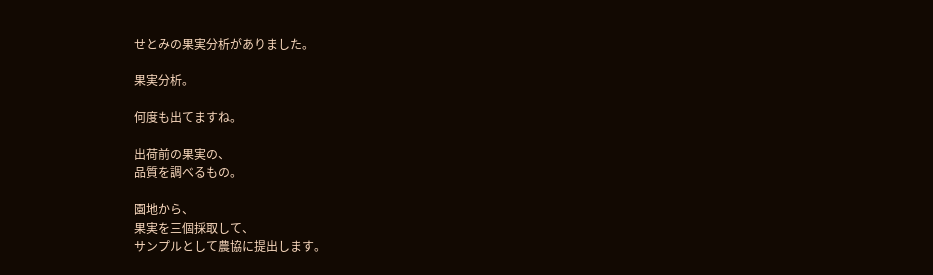せとみの果実分析がありました。

果実分析。

何度も出てますね。

出荷前の果実の、
品質を調べるもの。

園地から、
果実を三個採取して、
サンプルとして農協に提出します。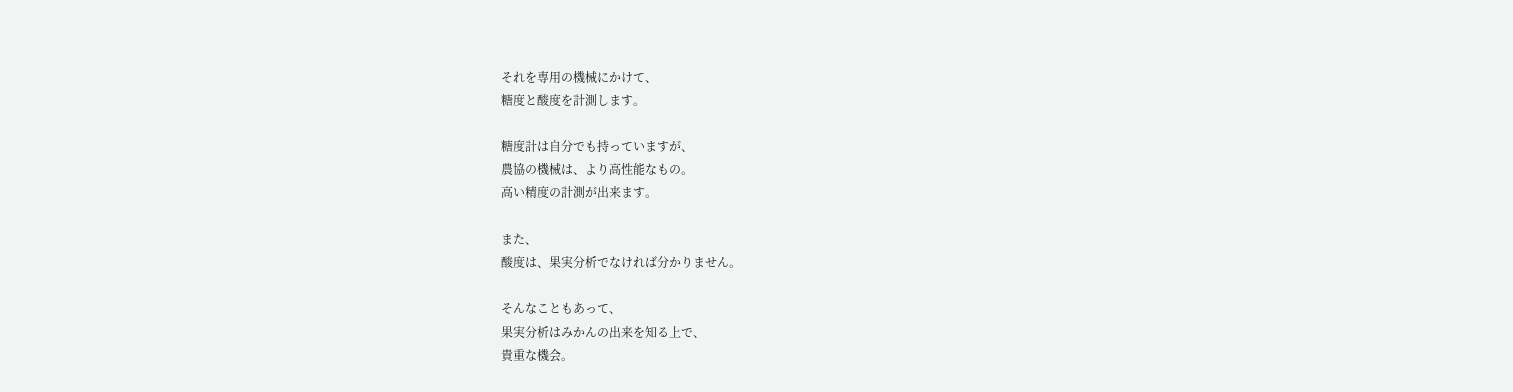それを専用の機械にかけて、
糖度と酸度を計測します。

糖度計は自分でも持っていますが、
農協の機械は、より高性能なもの。
高い精度の計測が出来ます。

また、
酸度は、果実分析でなければ分かりません。

そんなこともあって、
果実分析はみかんの出来を知る上で、
貴重な機会。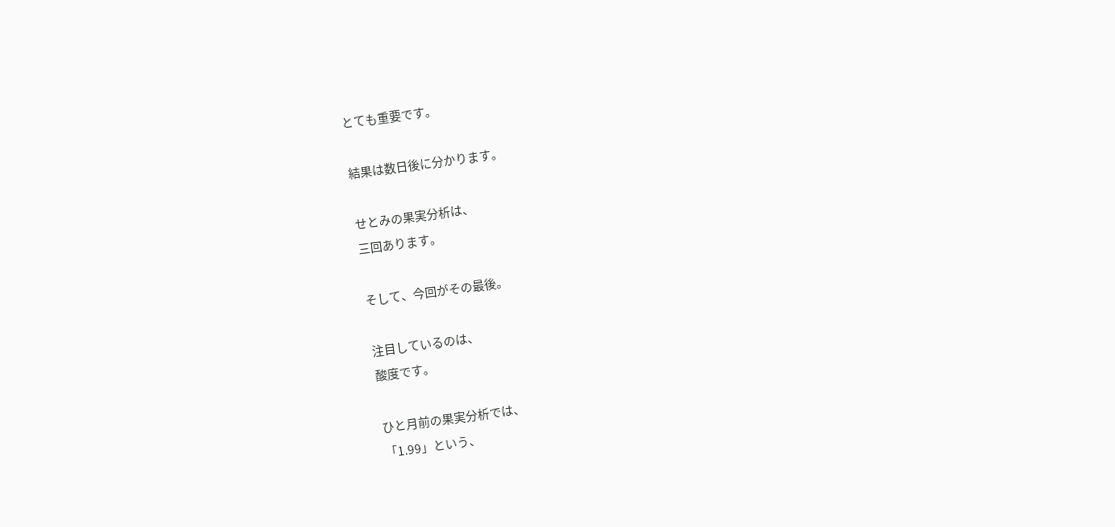とても重要です。

結果は数日後に分かります。

せとみの果実分析は、
三回あります。

そして、今回がその最後。

注目しているのは、
酸度です。

ひと月前の果実分析では、
「1.99」という、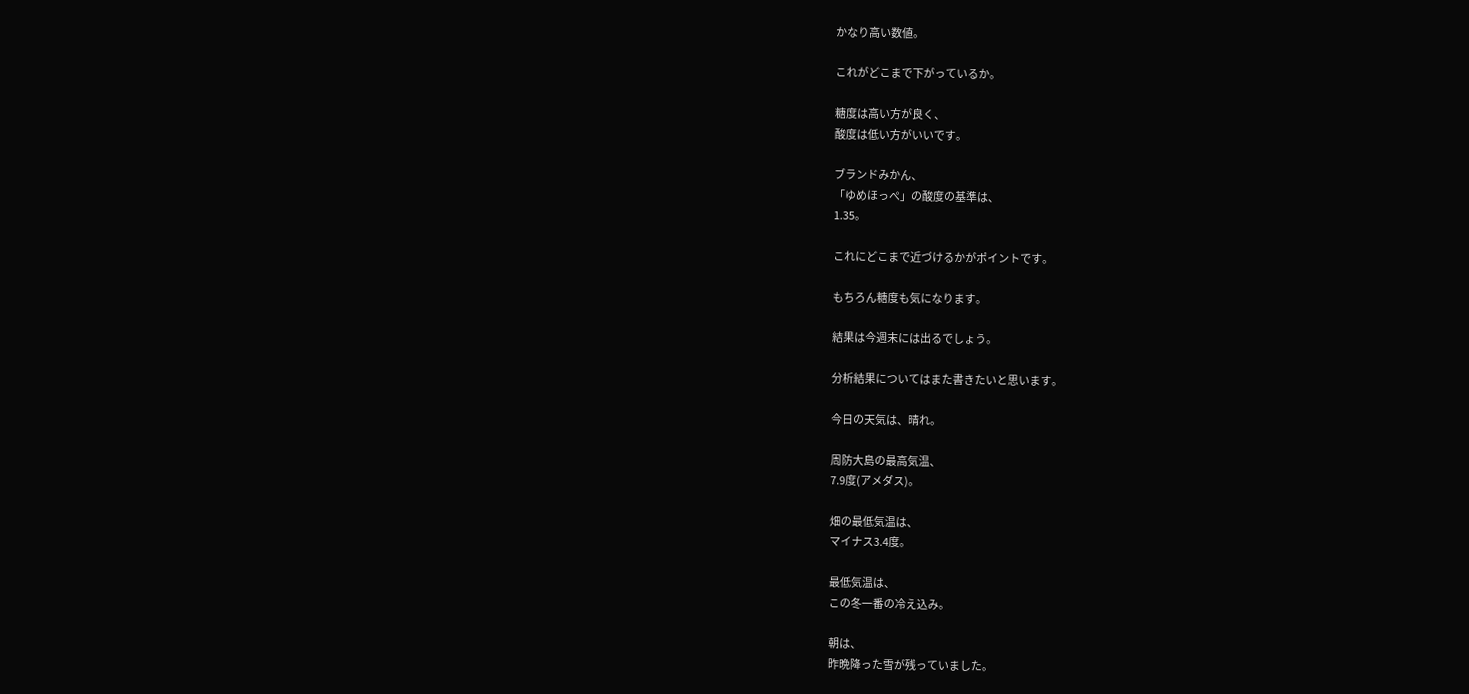かなり高い数値。

これがどこまで下がっているか。

糖度は高い方が良く、
酸度は低い方がいいです。

ブランドみかん、
「ゆめほっぺ」の酸度の基準は、
1.35。

これにどこまで近づけるかがポイントです。

もちろん糖度も気になります。

結果は今週末には出るでしょう。

分析結果についてはまた書きたいと思います。

今日の天気は、晴れ。

周防大島の最高気温、
7.9度(アメダス)。

畑の最低気温は、
マイナス3.4度。

最低気温は、
この冬一番の冷え込み。

朝は、
昨晩降った雪が残っていました。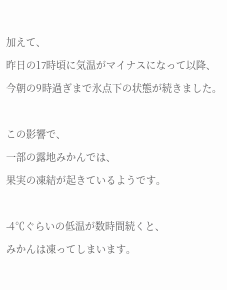加えて、
昨日の17時頃に気温がマイナスになって以降、
今朝の9時過ぎまで氷点下の状態が続きました。

この影響で、
一部の露地みかんでは、
果実の凍結が起きているようです。

-4℃ぐらいの低温が数時間続くと、
みかんは凍ってしまいます。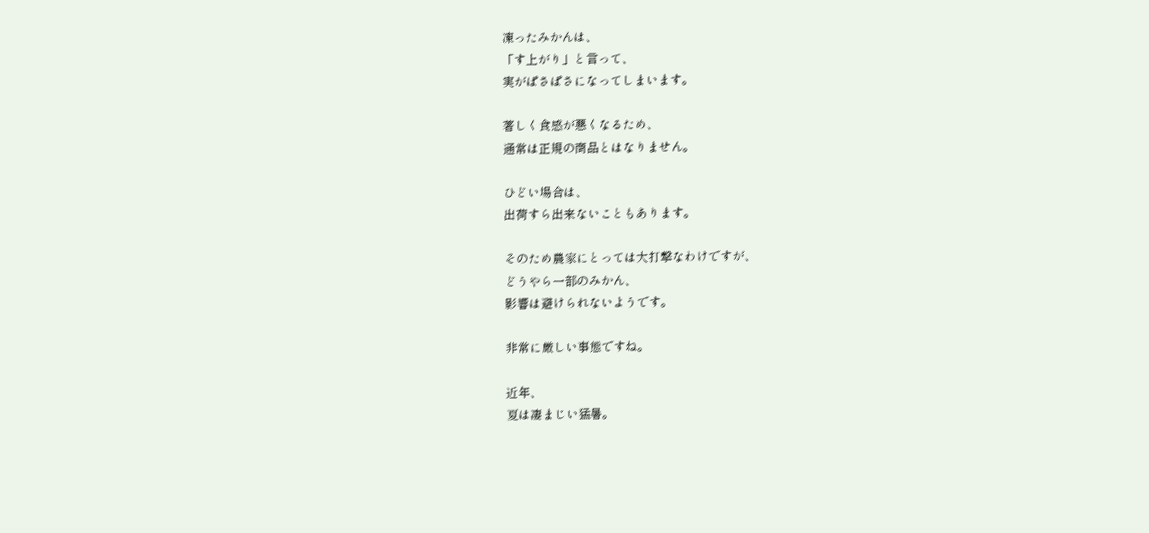凍ったみかんは、
「す上がり」と言って、
実がぱさぱさになってしまいます。

著しく食感が悪くなるため、
通常は正規の商品とはなりません。

ひどい場合は、
出荷すら出来ないこともあります。

そのため農家にとっては大打撃なわけですが、
どうやら一部のみかん、
影響は避けられないようです。

非常に厳しい事態ですね。

近年、
夏は凄まじい猛暑。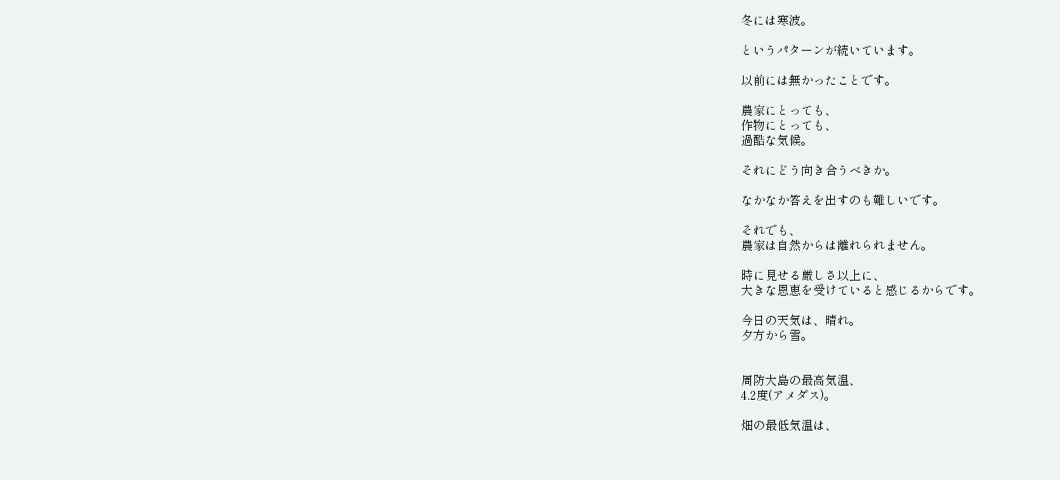冬には寒波。

というパターンが続いています。

以前には無かったことです。

農家にとっても、
作物にとっても、
過酷な気候。

それにどう向き合うべきか。

なかなか答えを出すのも難しいです。

それでも、
農家は自然からは離れられません。

時に見せる厳しさ以上に、
大きな恩恵を受けていると感じるからです。

今日の天気は、晴れ。
夕方から雪。


周防大島の最高気温、
4.2度(アメダス)。

畑の最低気温は、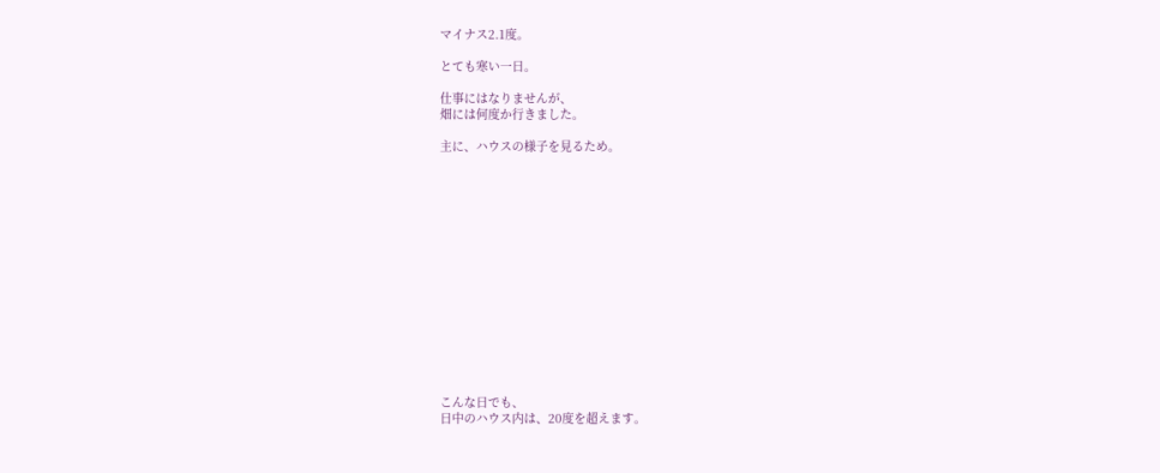マイナス2.1度。

とても寒い一日。

仕事にはなりませんが、
畑には何度か行きました。

主に、ハウスの様子を見るため。















こんな日でも、
日中のハウス内は、20度を超えます。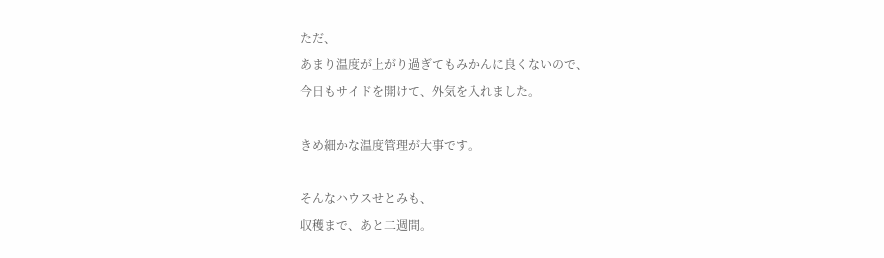ただ、
あまり温度が上がり過ぎてもみかんに良くないので、
今日もサイドを開けて、外気を入れました。

きめ細かな温度管理が大事です。

そんなハウスせとみも、
収穫まで、あと二週間。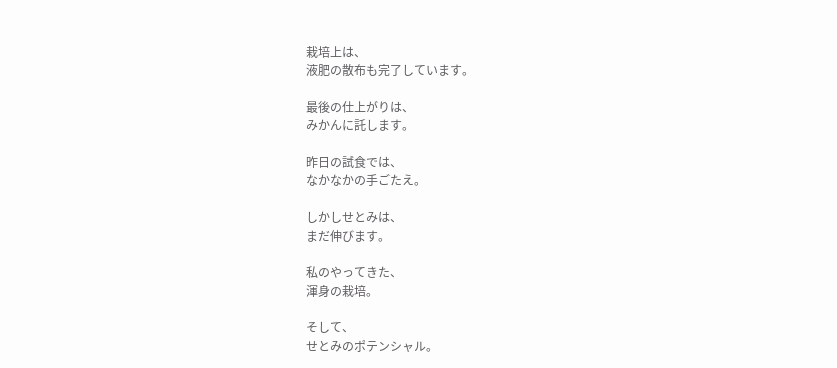栽培上は、
液肥の散布も完了しています。

最後の仕上がりは、
みかんに託します。

昨日の試食では、
なかなかの手ごたえ。

しかしせとみは、
まだ伸びます。

私のやってきた、
渾身の栽培。

そして、
せとみのポテンシャル。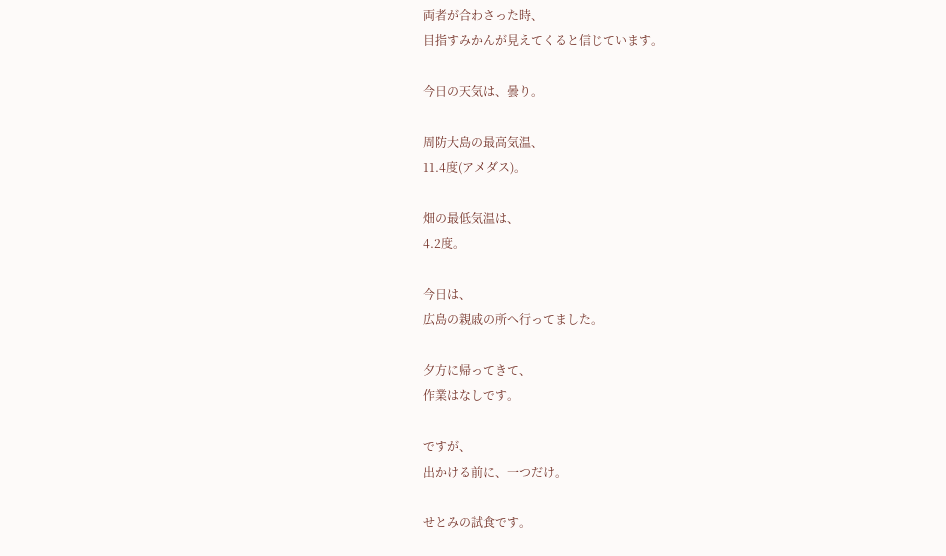両者が合わさった時、
目指すみかんが見えてくると信じています。

今日の天気は、曇り。

周防大島の最高気温、
11.4度(アメダス)。

畑の最低気温は、
4.2度。

今日は、
広島の親戚の所へ行ってました。

夕方に帰ってきて、
作業はなしです。

ですが、
出かける前に、一つだけ。

せとみの試食です。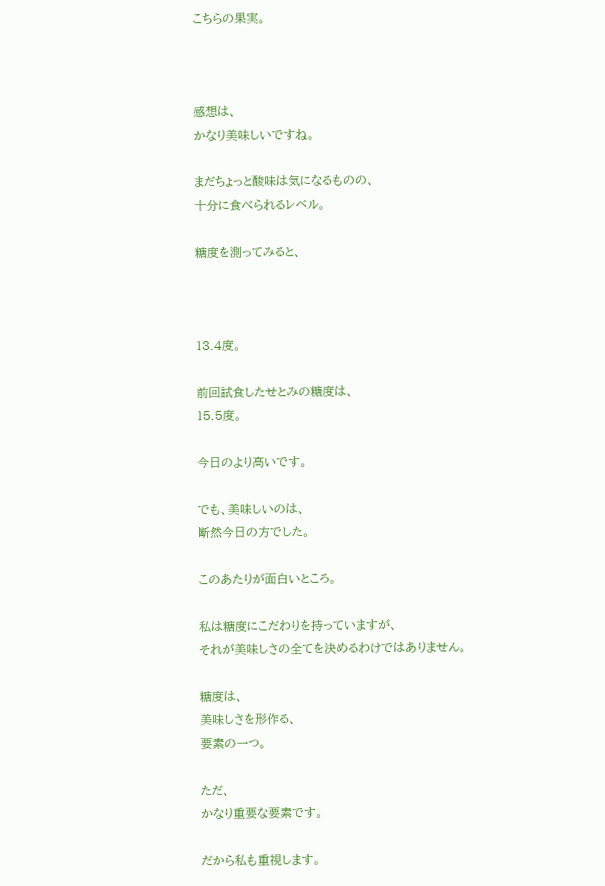こちらの果実。



感想は、
かなり美味しいですね。

まだちょっと酸味は気になるものの、
十分に食べられるレベル。

糖度を測ってみると、



13.4度。

前回試食したせとみの糖度は、
15.5度。

今日のより高いです。

でも、美味しいのは、
断然今日の方でした。

このあたりが面白いところ。

私は糖度にこだわりを持っていますが、
それが美味しさの全てを決めるわけではありません。

糖度は、
美味しさを形作る、
要素の一つ。

ただ、
かなり重要な要素です。

だから私も重視します。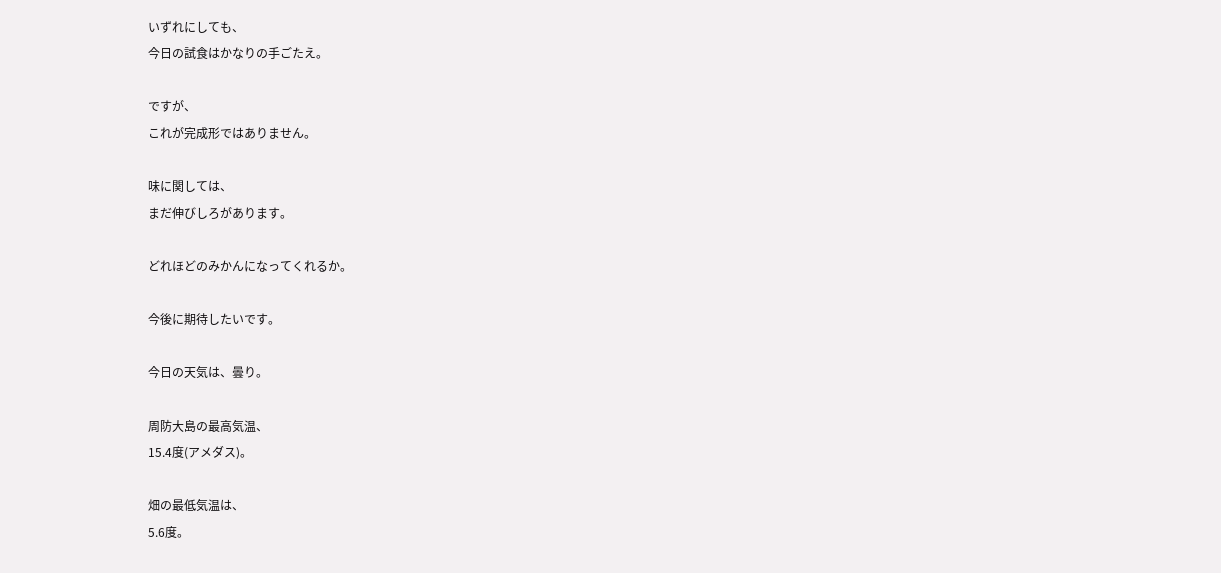いずれにしても、
今日の試食はかなりの手ごたえ。

ですが、
これが完成形ではありません。

味に関しては、
まだ伸びしろがあります。

どれほどのみかんになってくれるか。

今後に期待したいです。

今日の天気は、曇り。

周防大島の最高気温、
15.4度(アメダス)。

畑の最低気温は、
5.6度。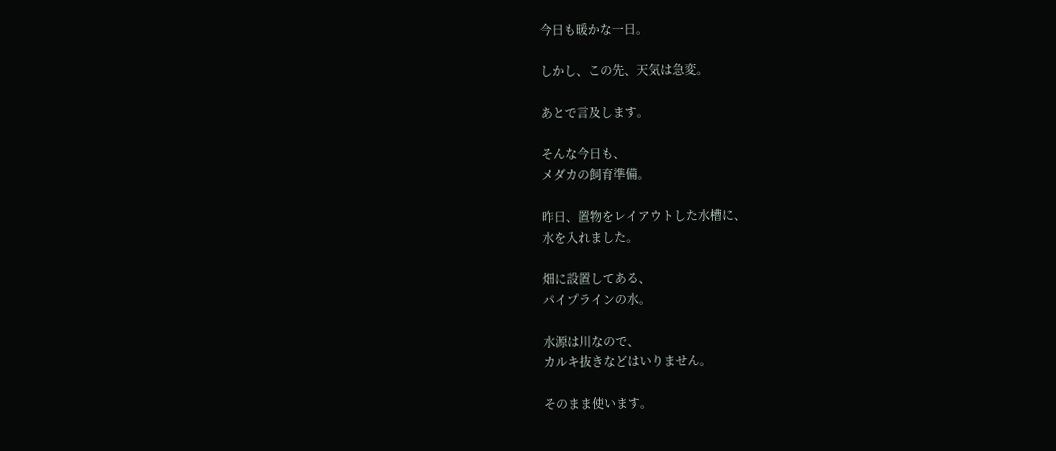今日も暖かな一日。

しかし、この先、天気は急変。

あとで言及します。

そんな今日も、
メダカの飼育準備。

昨日、置物をレイアウトした水槽に、
水を入れました。

畑に設置してある、
パイプラインの水。

水源は川なので、
カルキ抜きなどはいりません。

そのまま使います。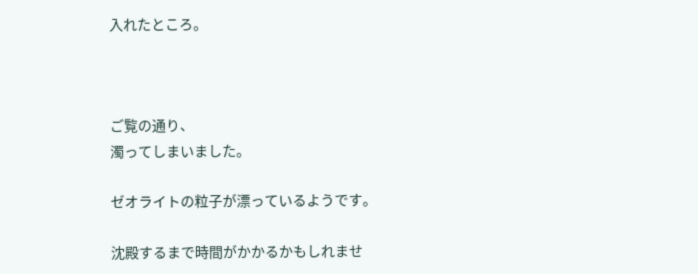入れたところ。



ご覧の通り、
濁ってしまいました。

ゼオライトの粒子が漂っているようです。

沈殿するまで時間がかかるかもしれませ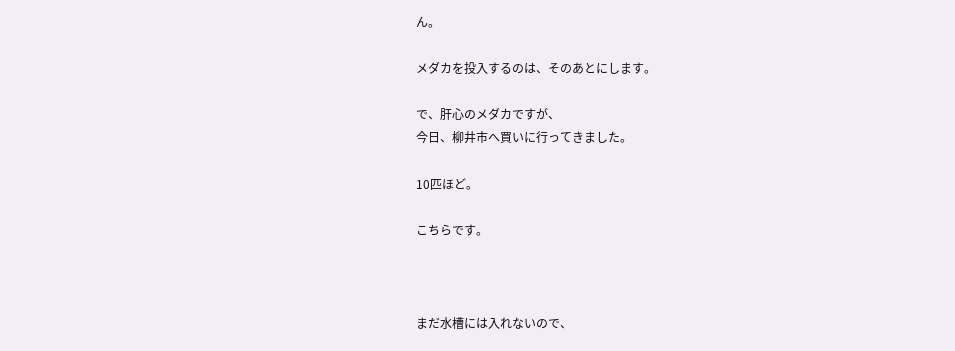ん。

メダカを投入するのは、そのあとにします。

で、肝心のメダカですが、
今日、柳井市へ買いに行ってきました。

10匹ほど。

こちらです。



まだ水槽には入れないので、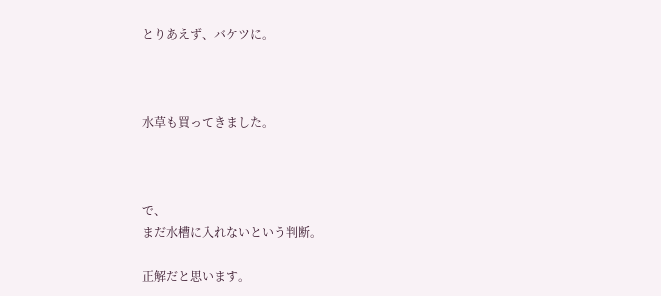とりあえず、バケツに。



水草も買ってきました。



で、
まだ水槽に入れないという判断。

正解だと思います。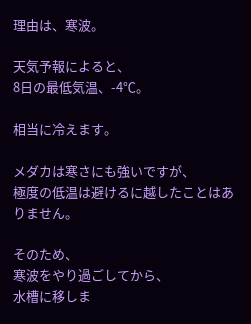理由は、寒波。

天気予報によると、
8日の最低気温、-4℃。

相当に冷えます。

メダカは寒さにも強いですが、
極度の低温は避けるに越したことはありません。

そのため、
寒波をやり過ごしてから、
水槽に移しま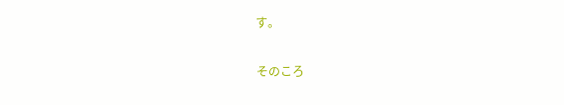す。

そのころ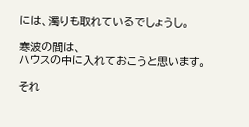には、濁りも取れているでしょうし。

寒波の間は、
ハウスの中に入れておこうと思います。

それ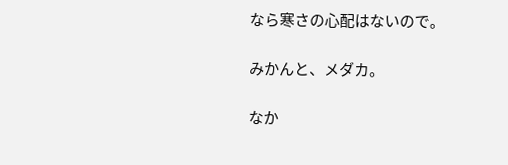なら寒さの心配はないので。

みかんと、メダカ。

なか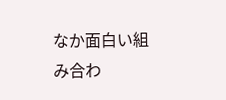なか面白い組み合わ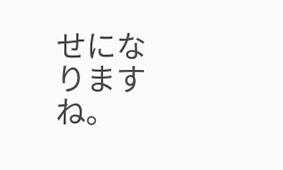せになりますね。